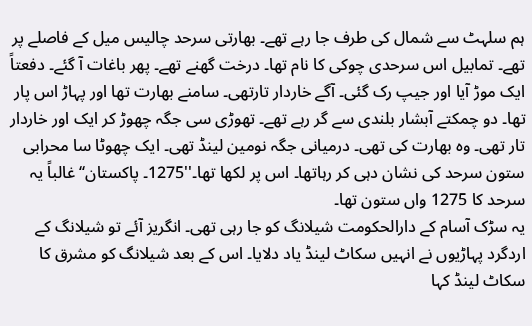ہم سلہٹ سے شمال کی طرف جا رہے تھے۔ بھارتی سرحد چالیس میل کے فاصلے پر تھے۔ تمابیل اس سرحدی چوکی کا نام تھا۔ درخت گھنے تھے۔ پھر باغات آ گئے۔ دفعتاً ایک موڑ آیا اور جیپ رک گئی۔ آگے خاردار تارتھی۔ سامنے بھارت تھا اور پہاڑ اس پار تھا۔ دو چمکتے آبشار بلندی سے گر رہے تھے۔ تھوڑی سی جگہ چھوڑ کر ایک اور خاردار تار تھی۔ وہ بھارت کی تھی۔ درمیانی جگہ نومین لینڈ تھی۔ ایک چھوٹا سا محرابی ستون سرحد کی نشان دہی کر رہاتھا۔ اس پر لکھا تھا۔''1275۔ پاکستان‘‘ غالباً یہ سرحد کا 1275 واں ستون تھا۔
یہ سڑک آسام کے دارالحکومت شیلانگ کو جا رہی تھی۔ انگریز آئے تو شیلانگ کے اردگرد پہاڑیوں نے انہیں سکاٹ لینڈ یاد دلایا۔ اس کے بعد شیلانگ کو مشرق کا سکاٹ لینڈ کہا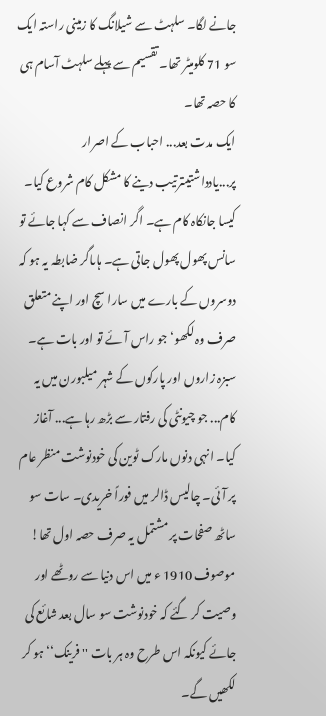جانے لگا۔ سلہٹ سے شیلانگ کا زمینی راستہ ایک سو 71 کلومیٹر تھا۔ تقسیم سے پہلے سلہٹ آسام ہی کا حصہ تھا۔
ایک مدت بعد... احباب کے اصرار پر...یادداشتیںترتیب دینے کا مشکل کام شروع کیا۔ کیسا جانکاہ کام ہے۔ اگر انصاف سے کہا جائے تو سانس پھول پھول جاتی ہے۔ ہاںاگر ضابطہ یہ ہو کہ دوسروں کے بارے میں سارا سچ اور اپنے متعلق صرف وہ لکھو‘ جو راس آئے تو اور بات ہے۔ سبزہ زاروں اور پارکوں کے شہر میلبورن میں یہ کام... جو چیونٹی کی رفتار سے بڑھ رہا ہے... آغاز کیا۔ انہی دنوں مارک ٹوین کی خودنوشت منظر عام پر آئی۔ چالیس ڈالر میں فوراً خریدی۔ سات سو ساٹھ صفحات پر مشتمل یہ صرف حصہ اول تھا! موصوف 1910 ء میں اس دنیا سے روٹھے اور وصیت کر گئے کہ خودنوشت سو سال بعد شائع کی جائے کیونکہ اس طرح وہ ہر بات ''فرینک‘‘ ہو کر لکھیں گے۔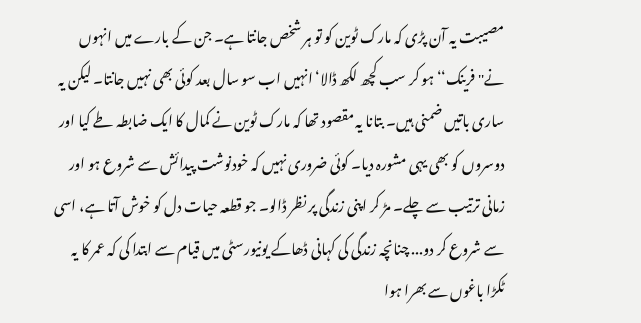مصیبت یہ آن پڑی کہ مارک ٹوین کو تو ہر شخص جانتا ہے۔ جن کے بارے میں انہوں نے''فرینک‘‘ ہو کر سب کچھ لکھ ڈالا‘ انہیں اب سو سال بعد کوئی بھی نہیں جانتا۔ لیکن یہ ساری باتیں ضمنی ہیں۔ بتانا یہ مقصود تھا کہ مارک ٹوین نے کمال کا ایک ضابطہ طے کیا اور دوسروں کو بھی یہی مشورہ دیا۔ کوئی ضروری نہیں کہ خودنوشت پیدائش سے شروع ہو اور زمانی ترتیب سے چلے۔ مڑ کر اپنی زندگی پر نظر ڈالو۔ جو قطعہ حیات دل کو خوش آتا ہے، اسی سے شروع کر دو... چنانچہ زندگی کی کہانی ڈھاکے یونیورسٹی میں قیام سے ابتدا کی کہ عمر کا یہ ٹکڑا باغوں سے بھرا ہوا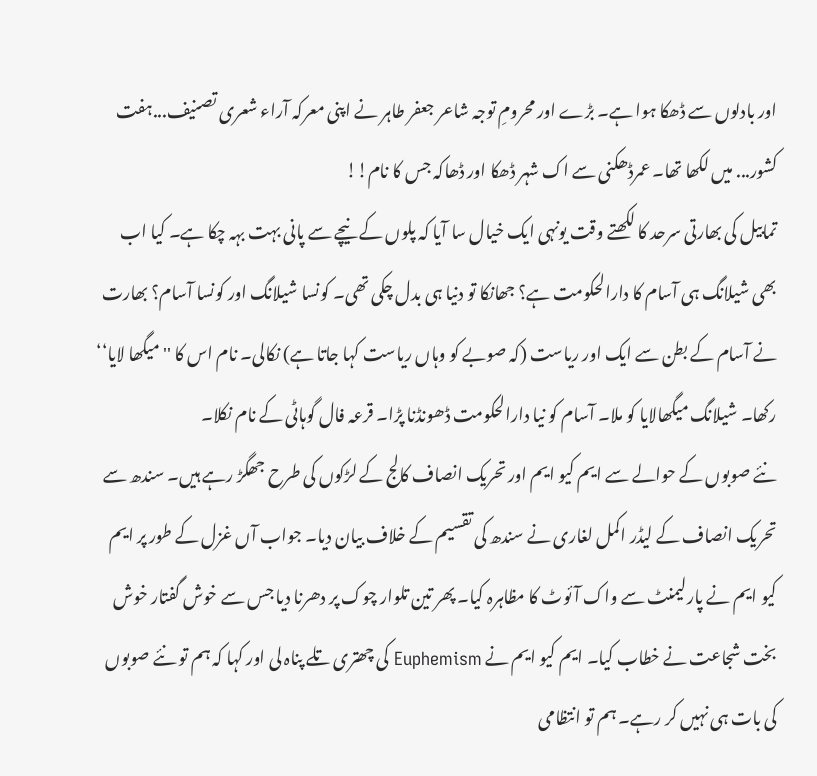اور بادلوں سے ڈھکا ہوا ہے۔ بڑے اور محرومِ توجہ شاعر جعفر طاہر نے اپنی معرکہ آراء شعری تصنیف...ہفت کشور... میں لکھا تھا۔ عمرڈھکنی سے اک شہر ڈھکا اور ڈھاکہ جس کا نام!!
تمابیل کی بھارتی سرحد کا لکھتے وقت یونہی ایک خیال سا آیا کہ پلوں کے نیچے سے پانی بہت بہہ چکا ہے۔ کیا اب بھی شیلانگ ہی آسام کا دارالحکومت ہے؟ جھانکا تو دنیا ہی بدل چکی تھی۔ کونسا شیلانگ اور کونسا آسام؟ بھارت نے آسام کے بطن سے ایک اور ریاست (کہ صوبے کو وہاں ریاست کہا جاتا ہے) نکالی۔ نام اس کا ''میگھا لایا‘‘ رکھا۔ شیلانگ میگھالایا کو ملا۔ آسام کو نیا دارالحکومت ڈھونڈنا پڑا۔ قرعہ فال گوہاٹی کے نام نکلا۔
نئے صوبوں کے حوالے سے ایم کیو ایم اور تحریک انصاف کالج کے لڑکوں کی طرح جھگڑ رہے ہیں۔ سندھ سے تحریک انصاف کے لیڈر اکمل لغاری نے سندھ کی تقسیم کے خلاف بیان دیا۔ جواب آں غزل کے طور پر ایم کیو ایم نے پارلیمنٹ سے واک آئوٹ کا مظاہرہ کیا۔ پھر تین تلوار چوک پر دھرنا دیا جس سے خوش گفتار خوش بخت شجاعت نے خطاب کیا۔ ایم کیو ایم نے Euphemism کی چھتری تلے پناہ لی اور کہا کہ ہم تو نئے صوبوں کی بات ہی نہیں کر رہے۔ ہم تو انتظامی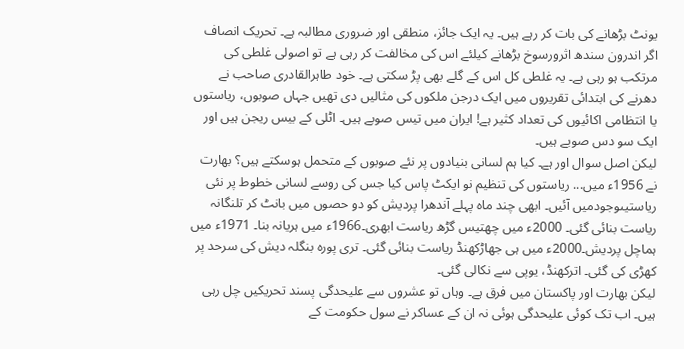یونٹ بڑھانے کی بات کر رہے ہیں۔ یہ ایک جائز، منطقی اور ضروری مطالبہ ہے۔ تحریک انصاف اگر اندرون سندھ اثرورسوخ بڑھانے کیلئے اس کی مخالفت کر رہی ہے تو اصولی غلطی کی مرتکب ہو رہی ہے۔ یہ غلطی کل اس کے گلے بھی پڑ سکتی ہے۔ خود طاہرالقادری صاحب نے دھرنے کی ابتدائی تقریروں میں ایک درجن ملکوں کی مثالیں دی تھیں جہاں صوبوں، ریاستوں یا انتظامی اکائیوں کی تعداد کثیر ہے! ایران میں تیس صوبے ہیں۔ اٹلی کے بیس ریجن ہیں اور ایک سو دس صوبے ہیں۔
لیکن اصل سوال اور ہے۔ کیا ہم لسانی بنیادوں پر نئے صوبوں کے متحمل ہوسکتے ہیں؟ بھارت نے 1956ء میں... ریاستوں کی تنظیم نو ایکٹ پاس کیا جس کی روسے لسانی خطوط پر نئی ریاستیںوجودمیں آئیں۔ ابھی چند ماہ پہلے آندھرا پردیش کو دو حصوں میں بانٹ کر تلنگانہ ریاست بنائی گئی۔ 2000ء میں چھتیس گڑھ ریاست ابھری۔1966ء میں ہریانہ بنا۔ 1971ء میں ہماچل پردیش۔2000ء میں ہی جھاڑکھنڈ ریاست بنائی گئی۔ تری پورہ بنگلہ دیش کی سرحد پر کھڑی کی گئی۔ اترکھنڈ، یوپی سے نکالی گئی۔
لیکن بھارت اور پاکستان میں فرق ہے۔ وہاں تو عشروں سے علیحدگی پسند تحریکیں چل رہی ہیں۔ اب تک کوئی علیحدگی ہوئی نہ ان کے عساکر نے سول حکومت کے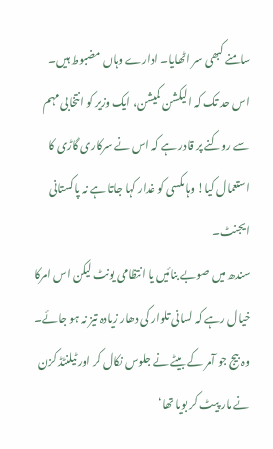سامنے کبھی سر اٹھایا۔ ادارے وہاں مضبوط ہیں۔ اس حد تک کہ الیکشن کمیشن، ایک وزیر کو انتخابی مہم سے روکنے پر قادر ہے کہ اس نے سرکاری گاڑی کا استعمال کیا! وہاںکسی کو غدار کہا جاتا ہے نہ پاکستانی ایجنٹ۔
سندھ میں صوبے بنائیں یا انتظامی یونٹ لیکن اس امرکا خیال رہے کہ لسانی تلوار کی دھار زیادہ تیز نہ ہو جائے۔ وہ بیج جو آمر کے بیٹے نے جلوس نکال کر اور ٹیلنٹڈ کزن نے مار پیٹ کر بویا تھا‘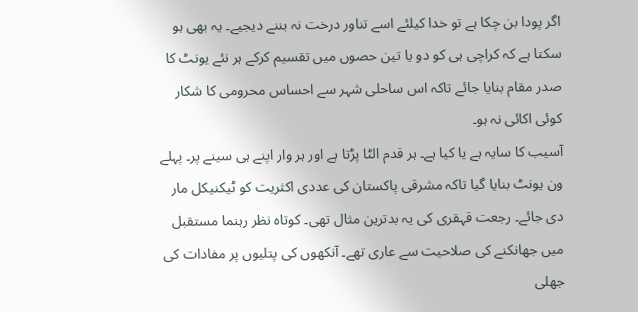اگر پودا بن چکا ہے تو خدا کیلئے اسے تناور درخت نہ بننے دیجیے۔ یہ بھی ہو سکتا ہے کہ کراچی ہی کو دو یا تین حصوں میں تقسیم کرکے ہر نئے یونٹ کا صدر مقام بنایا جائے تاکہ اس ساحلی شہر سے احساس محرومی کا شکار کوئی اکائی نہ ہو۔
آسیب کا سایہ ہے یا کیا ہے۔ ہر قدم الٹا پڑتا ہے اور ہر وار اپنے ہی سینے پر۔ پہلے ون یونٹ بنایا گیا تاکہ مشرقی پاکستان کی عددی اکثریت کو ٹیکنیکل مار دی جائے۔ رجعت قہقری کی یہ بدترین مثال تھی۔ کوتاہ نظر رہنما مستقبل میں جھانکنے کی صلاحیت سے عاری تھے۔ آنکھوں کی پتلیوں پر مفادات کی جھلی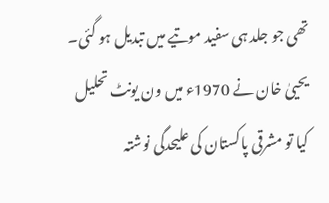تھی جو جلد ہی سفید موتیے میں تبدیل ہو گئی۔
یحییٰ خان نے 1970ء میں ون یونٹ تحلیل کیا تو مشرقی پاکستان کی علیحدگی نوشتہ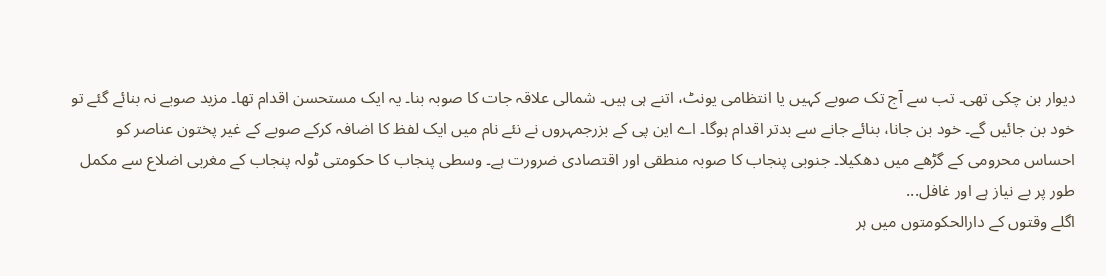دیوار بن چکی تھی۔ تب سے آج تک صوبے کہیں یا انتظامی یونٹ، اتنے ہی ہیں۔ شمالی علاقہ جات کا صوبہ بنا۔ یہ ایک مستحسن اقدام تھا۔ مزید صوبے نہ بنائے گئے تو خود بن جائیں گے۔ خود بن جانا، بنائے جانے سے بدتر اقدام ہوگا۔ اے این پی کے بزرجمہروں نے نئے نام میں ایک لفظ کا اضافہ کرکے صوبے کے غیر پختون عناصر کو احساس محرومی کے گڑھے میں دھکیلا۔ جنوبی پنجاب کا صوبہ منطقی اور اقتصادی ضرورت ہے۔ وسطی پنجاب کا حکومتی ٹولہ پنجاب کے مغربی اضلاع سے مکمل طور پر بے نیاز ہے اور غافل...
اگلے وقتوں کے دارالحکومتوں میں ہر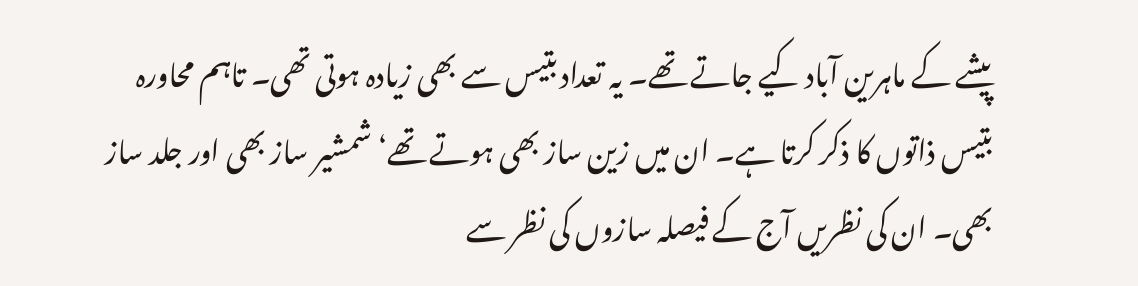پیشے کے ماہرین آباد کیے جاتے تھے۔ یہ تعداد بتیس سے بھی زیادہ ہوتی تھی۔ تاہم محاورہ بتیس ذاتوں کا ذکر کرتا ہے۔ ان میں زین ساز بھی ہوتے تھے‘ شمشیر ساز بھی اور جلد ساز بھی۔ ان کی نظریں آج کے فیصلہ سازوں کی نظر سے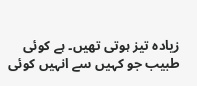زیادہ تیز ہوتی تھیں۔ ہے کوئی طبیب جو کہیں سے انہیں کوئی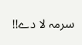سرمہ لا دے!!